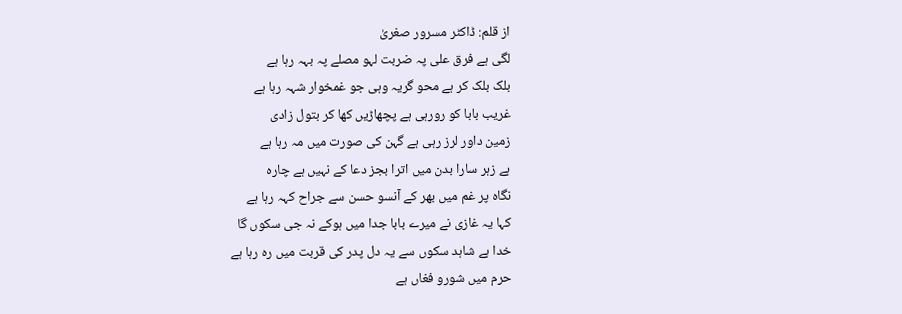از قلم: ڈاکٹر مسرور صغریٰ
لگی ہے فرق علی پہ ضربت لہو مصلے پہ بہہ رہا ہے
بلک بلک کر ہے محو گریہ وہی جو غمخوار شہہ رہا ہے
غریب بابا کو رورہی ہے پچھاڑیں کھا کر بتول زادی
زمین داور لرز رہی ہے گہن کی صورت میں مہ رہا ہے
ہے زہر سارا بدن میں اترا بجز دعا کے نہیں ہے چارہ
نگاہ پر غم میں بھر کے آنسو حسن سے جراح کہہ رہا ہے
کہا یہ غازی نے میرے بابا جدا میں ہوکے نہ جی سکوں گا
خدا ہے شاہد سکوں سے یہ دل پدر کی قربت میں رہ رہا ہے
حرم میں شورو فغاں ہے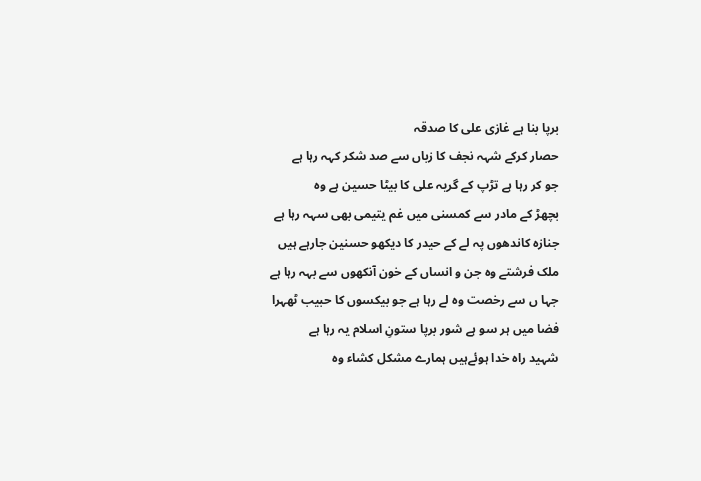برپا بنا ہے غازی علی کا صدقہ
حصار کرکے شہہ نجف کا زباں سے صد شکر کہہ رہا ہے
جو کر رہا ہے تڑپ کے گریہ علی کا بیٹا حسین ہے وہ
بچھڑ کے مادر سے کمسنی میں غم یتیمی بھی سہہ رہا ہے
جنازہ کاندھوں پہ لے کے حیدر کا دیکھو حسنین جارہے ہیں
ملک فرشتے وہ جن و انساں کے خون آنکھوں سے بہہ رہا ہے
جہا ں سے رخصت وہ لے رہا ہے جو بیکسوں کا حبیب ٹھہرا
فضا میں ہر سو ہے شور برپا ستونِ اسلام یہ رہا ہے
شہید راہ خدا ہوئےہیں ہمارے مشکل کشاء وہ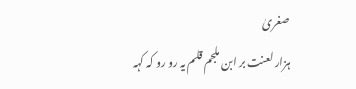صغریٰ
ہزار لعنت بر ابن ملجم قلم یہ رو رو کہ کہہ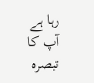رہا ہے
آپ کا تبصرہ